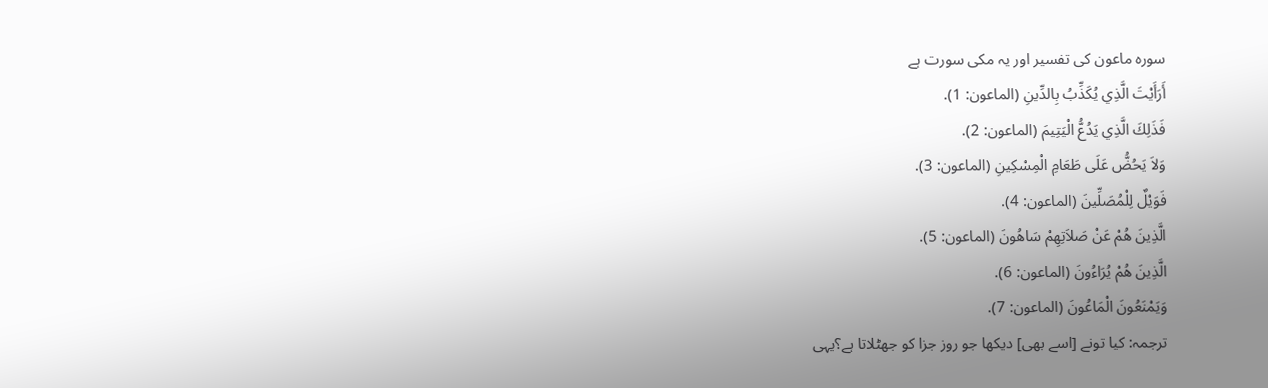سورہ ماعون کی تفسیر اور یہ مکی سورت ہے
أَرَأَيْتَ الَّذِي يُكَذِّبُ بِالدِّينِ (الماعون: 1).
فَذَلِكَ الَّذِي يَدُعُّ الْيَتِيمَ (الماعون: 2).
وَلاَ يَحُضُّ عَلَى طَعَامِ الْمِسْكِينِ (الماعون: 3).
فَوَيْلٌ لِلْمُصَلِّينَ (الماعون: 4).
الَّذِينَ هُمْ عَنْ صَلاَتِهِمْ سَاهُونَ (الماعون: 5).
الَّذِينَ هُمْ يُرَاءُونَ (الماعون: 6).
وَيَمْنَعُونَ الْمَاعُونَ (الماعون: 7).
ترجمہ: کیا تونے [اسے بھی] دیکھا جو روز جزا کو جھٹلاتا ہے؟یہی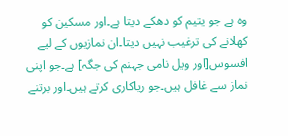وہ ہے جو یتیم کو دھکے دیتا ہے۔اور مسکین کو کھلانے کی ترغیب نہیں دیتا۔ان نمازیوں کے لیے افسوس[اور ویل نامی جہنم کی جگہ] ہے۔جو اپنی نماز سے غافل ہیں۔جو ریاکاری کرتے ہیں۔اور برتنے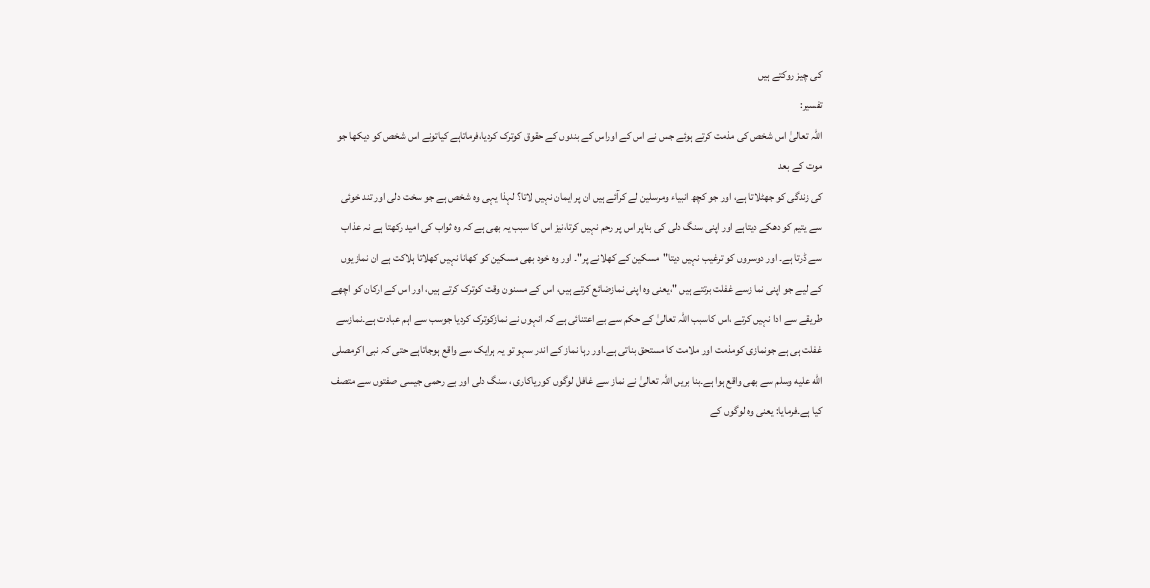کی چیز روکتے ہیں
تفسیر:
اللہ تعالیٰ اس شخص کی مذمت کرتے ہوئے جس نے اس کے اوراس کے بندوں کے حقوق کوترک کردیا،فرماتاہے کیاتونے اس شخص کو دیکھا جو موت کے بعد
کی زندگی کو جھٹلاتا ہے، اور جو کچھ انبیاء ومرسلین لے کرآئے ہیں ان پر ایمان نہیں لاتا؟ لہذا یہی وہ شخص ہے جو سخت دلی اور تند خوئی سے یتیم کو دھکے دیتاہے اور اپنی سنگ دلی کی بناپر اس پر رحم نہیں کرتا،نیز اس کا سبب یہ بھی ہے کہ وہ ثواب کی امید رکھتا ہے نہ عذاب سے ڈرتا ہے۔ اور دوسروں کو ترغیب نہیں دیتا"مسکین کے کھلانے پر"۔ اور وہ خود بھی مسکین کو کھانا نہیں کھلاتا ہلاکت ہے ان نمازیوں کے لیے جو اپنی نما زسے غفلت برتتے ہیں "،یعنی وہ اپنی نمازضائع کرتے ہیں، اس کے مسنون وقت کوترک کرتے ہیں، اور اس کے ارکان کو اچھے طریقے سے ادا نہیں کرتے ،اس کاسبب اللہ تعالیٰ کے حکم سے بے اعتنائی ہے کہ انہوں نے نمازکوترک کردیا جوسب سے اہم عبادت ہے۔نمازسے غفلت ہی ہے جونمازی کومذمت اور ملامت کا مستحق بناتی ہے۔اور رہا نماز کے اندر سہو تو یہ ہرایک سے واقع ہوجاتاہے حتی کہ نبی اکرمصلى الله عليه وسلم سے بھی واقع ہوا ہے۔بنا بریں اللہ تعالیٰ نے نماز سے غافل لوگوں کوریاکاری ، سنگ دلی اور بے رحمی جیسی صفتوں سے متصف کیا ہے۔فرمایا: یعنی وہ لوگوں کے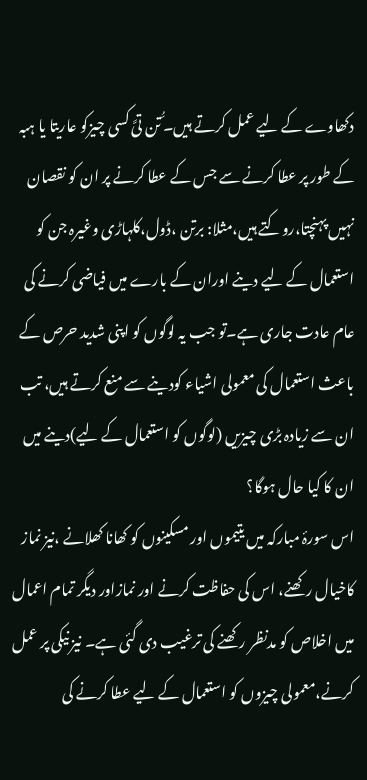دکھاوے کے لیے عمل کرتے ہیں۔ُّ تن تىَّ کسی چیزکو عاریتا یا ہبہ کے طور پر عطا کرنے سے جس کے عطا کرنے پر ان کو نقصان نہیں پہنچتا،روکتے ہیں،مثلا: برتن ،ڈول،کلہاڑی وغیرہ جن کو استعمال کے لیے دینے اوران کے بارے میں فیاضی کرنے کی عام عادت جاری ہے۔تو جب یہ لوگوں کو اپنی شدید حرص کے باعث استعمال کی معمولی اشیاء کودینے سے منع کرتے ہیں، تب ان سے زیادہ بڑی چیزیں (لوگوں کو استعمال کے لیے)دینے میں ان کا کیا حال ہوگا؟
اس سورۂ مبارکہ میں یتیموں اور مسکینوں کو کھانا کھلانے ،نیز نماز کاخیال رکھنے، اس کی حفاظت کرنے اور نمازاور دیگر تمام اعمال میں اخلاص کو مدنظر رکھنے کی ترغیب دی گئی ہے۔ نیز نیکی پر عمل کرنے،معمولی چیزوں کو استعمال کے لیے عطا کرنے کی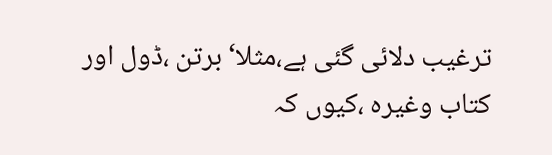ترغیب دلائی گئی ہے،مثلا‘برتن ،ڈول اور کتاب وغیرہ ،کیوں کہ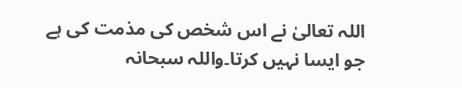اللہ تعالیٰ نے اس شخص کی مذمت کی ہے جو ایسا نہیں کرتا۔واللہ سبحانہ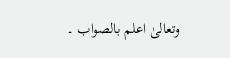وتعالیٰ اعلم بالصواب ۔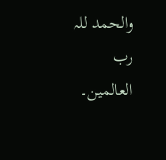والحمد للہ رب العالمین۔